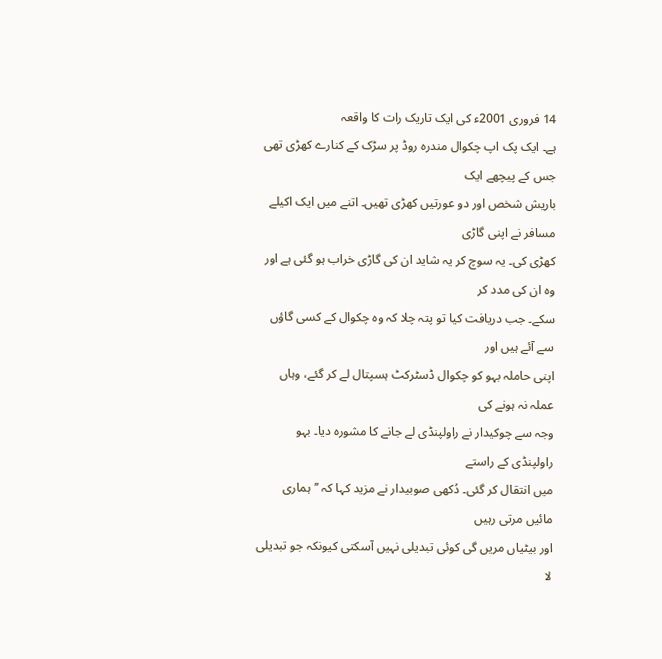14 فروری 2001ء کی ایک تاریک رات کا واقعہ
ہے۔ ایک پک اپ چکوال مندرہ روڈ پر سڑک کے کنارے کھڑی تھی جس کے پیچھے ایک
باریش شخص اور دو عورتیں کھڑی تھیں۔ اتنے میں ایک اکیلے مسافر نے اپنی گاڑی
کھڑی کی۔ یہ سوچ کر یہ شاید ان کی گاڑی خراب ہو گئی ہے اور وہ ان کی مدد کر
سکے۔ جب دریافت کیا تو پتہ چلا کہ وہ چکوال کے کسی گاؤں سے آئے ہیں اور
اپنی حاملہ بہو کو چکوال ڈسٹرکٹ ہسپتال لے کر گئے، وہاں عملہ نہ ہونے کی
وجہ سے چوکیدار نے راولپنڈی لے جانے کا مشورہ دیا۔ بہو راولپنڈی کے راستے
میں انتقال کر گئی۔ دُکھی صوبیدار نے مزید کہا کہ ’’ہماری مائیں مرتی رہیں
اور بیٹیاں مریں گی کوئی تبدیلی نہیں آسکتی کیونکہ جو تبدیلی لا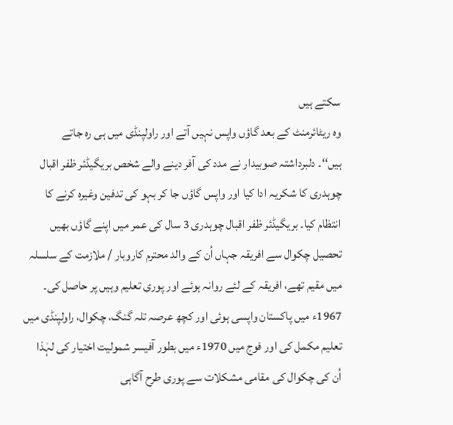سکتے ہیں
وہ ریٹائرمنٹ کے بعد گاؤں واپس نہیں آتے اور راولپنڈی میں ہی رہ جاتے
ہیں‘‘۔ دلبرداشتہ صوبیدار نے مدد کی آفر دینے والے شخص بریگیڈئر ظفر اقبال
چوہدری کا شکریہ ادا کیا اور واپس گاؤں جا کر بہو کی تدفین وغیرہ کرنے کا
انتظام کیا۔ بریگیڈئر ظفر اقبال چوہدری 3 سال کی عمر میں اپنے گاؤں بھیں
تحصیل چکوال سے افریقہ جہاں اُن کے والد محترم کاروبار / ملازمت کے سلسلہ
میں مقیم تھے، افریقہ کے لئے روانہ ہوئے اور پوری تعلیم وہیں پر حاصل کی۔
1967ء میں پاکستان واپسی ہوئی اور کچھ عرصہ تلہ گنگ، چکوال، راولپنڈی میں
تعلیم مکمل کی اور فوج میں 1970ء میں بطور آفیسر شمولیت اختیار کی لہٰذا
اُن کی چکوال کی مقامی مشکلات سے پوری طرح آگاہی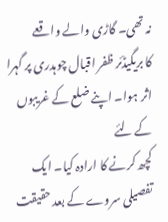نہ تھی۔ گاڑی والے واقعے
کا بریگیڈئر ظفر اقبال چوہدری پر گہرا اثر ہوا۔ اپنے ضلع کے غریبوں کے لئے
کچھ کرنے کا ارادہ کیا۔ ایک تفصیلی سروے کے بعد حقیقت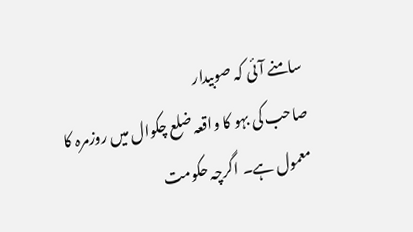سامنے آئی کہ صوبیدار
صاحب کی بہو کا واقعہ ضلع چکوال میں روزمرہ کا معمول ہے۔ اگرچہ حکومت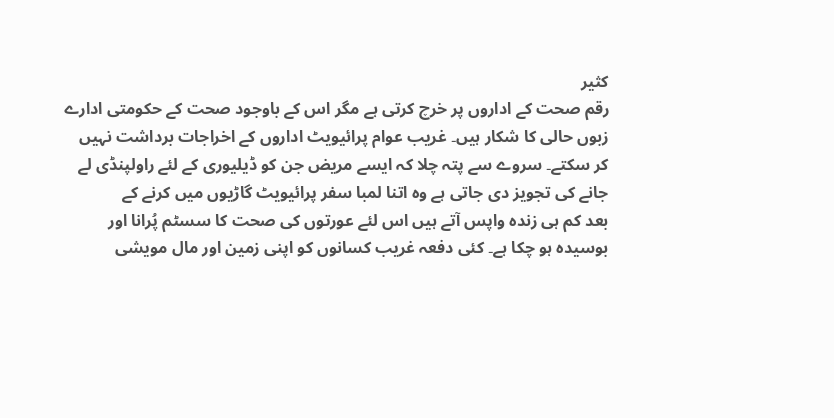کثیر
رقم صحت کے اداروں پر خرچ کرتی ہے مگر اس کے باوجود صحت کے حکومتی ادارے
زبوں حالی کا شکار ہیں۔ غریب عوام پرائیویٹ اداروں کے اخراجات برداشت نہیں
کر سکتے۔ سروے سے پتہ چلا کہ ایسے مریض جن کو ڈیلیوری کے لئے راولپنڈی لے
جانے کی تجویز دی جاتی ہے وہ اتنا لمبا سفر پرائیویٹ گاڑیوں میں کرنے کے
بعد کم ہی زندہ واپس آتے ہیں اس لئے عورتوں کی صحت کا سسٹم پُرانا اور
بوسیدہ ہو چکا ہے۔ کئی دفعہ غریب کسانوں کو اپنی زمین اور مال مویشی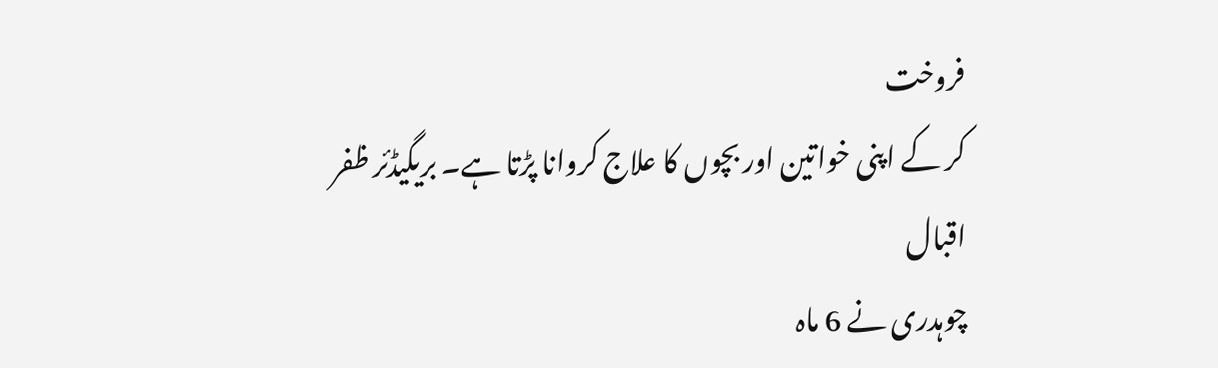فروخت
کر کے اپنی خواتین اور بچوں کا علاج کروانا پڑتا ہے۔ بریگیڈئر ظفر اقبال
چوہدری نے 6 ماہ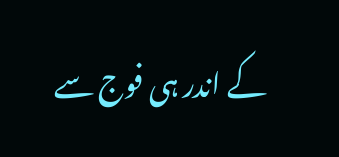کے اندر ہی فوج سے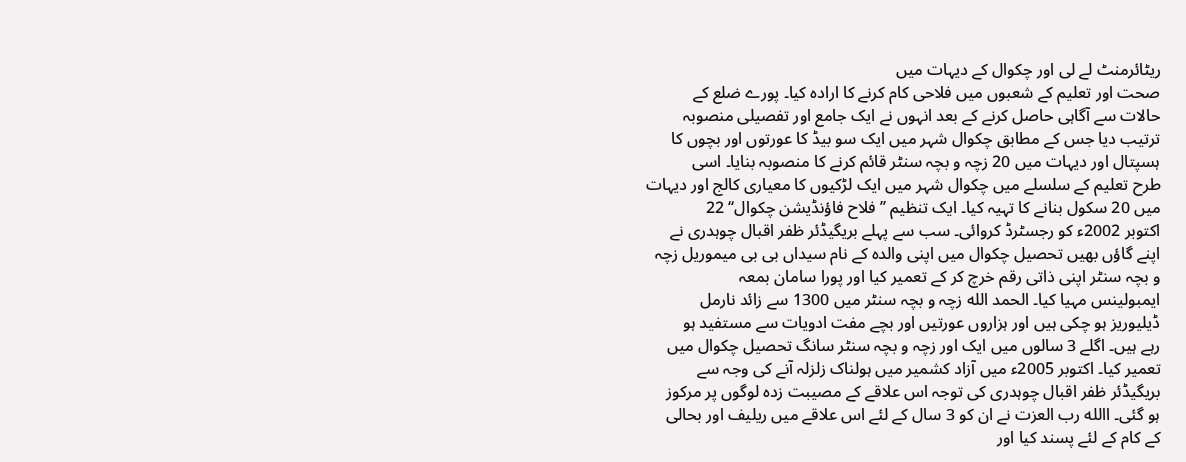ریٹائرمنٹ لے لی اور چکوال کے دیہات میں
صحت اور تعلیم کے شعبوں میں فلاحی کام کرنے کا ارادہ کیا۔ پورے ضلع کے
حالات سے آگاہی حاصل کرنے کے بعد انہوں نے ایک جامع اور تفصیلی منصوبہ
ترتیب دیا جس کے مطابق چکوال شہر میں ایک سو بیڈ کا عورتوں اور بچوں کا
ہسپتال اور دیہات میں 20 زچہ و بچہ سنٹر قائم کرنے کا منصوبہ بنایا۔ اسی
طرح تعلیم کے سلسلے میں چکوال شہر میں ایک لڑکیوں کا معیاری کالج اور دیہات
میں 20 سکول بنانے کا تہیہ کیا۔ ایک تنظیم ’’فلاح فاؤنڈیشن چکوال‘‘ 22
اکتوبر 2002ء کو رجسٹرڈ کروائی۔ سب سے پہلے بریگیڈئر ظفر اقبال چوہدری نے
اپنے گاؤں بھیں تحصیل چکوال میں اپنی والدہ کے نام سیداں بی بی میموریل زچہ
و بچہ سنٹر اپنی ذاتی رقم خرچ کر کے تعمیر کیا اور پورا سامان بمعہ
ایمبولینس مہیا کیا۔ الحمد الله زچہ و بچہ سنٹر میں 1300 سے زائد نارمل
ڈیلیوریز ہو چکی ہیں اور ہزاروں عورتیں اور بچے مفت ادویات سے مستفید ہو
رہے ہیں۔ اگلے 3 سالوں میں ایک اور زچہ و بچہ سنٹر سانگ تحصیل چکوال میں
تعمیر کیا۔ اکتوبر 2005ء میں آزاد کشمیر میں ہولناک زلزلہ آنے کی وجہ سے
بریگیڈئر ظفر اقبال چوہدری کی توجہ اس علاقے کے مصیبت زدہ لوگوں پر مرکوز
ہو گئی۔ االله رب العزت نے ان کو 3 سال کے لئے اس علاقے میں ریلیف اور بحالی
کے کام کے لئے پسند کیا اور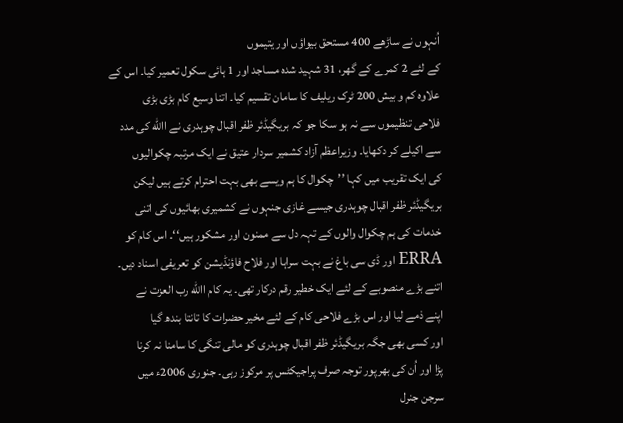اُنہوں نے ساڑھے 400 مستحق بیواؤں اور یتیموں
کے لئے 2 کمرے کے گھر، 31 شہید شدہ مساجد اور 1 ہائی سکول تعمیر کیا۔ اس کے
علاوہ کم و بیش 200 ٹرک ریلیف کا سامان تقسیم کیا۔ اتنا وسیع کام بڑی بڑی
فلاحی تنظیموں سے نہ ہو سکا جو کہ بریگیڈئر ظفر اقبال چوہدری نے االله کی مدد
سے اکیلے کر دکھایا۔ وزیراعظم آزاد کشمیر سردار عتیق نے ایک مرتبہ چکوالیوں
کی ایک تقریب میں کہا ’’چکوال کا ہم ویسے بھی بہت احترام کرتے ہیں لیکن
بریگیڈئر ظفر اقبال چوہدری جیسے غازی جنہوں نے کشمیری بھائیوں کی اتنی
خدمات کی ہم چکوال والوں کے تہہ دل سے ممنون اور مشکور ہیں‘‘۔ اس کام کو
ERRA اور ڈی سی باغ نے بہت سراہا اور فلاح فاؤنڈیشن کو تعریفی اسناد دیں۔
اتنے بڑے منصوبے کے لئے ایک خطیر رقم درکار تھی۔ یہ کام االله رب العزت نے
اپنے ذمے لیا اور اس بڑے فلاحی کام کے لئے مخیر حضرات کا تانتا بندھ گیا
اور کسی بھی جگہ بریگیڈئر ظفر اقبال چوہدری کو مالی تنگی کا سامنا نہ کرنا
پڑا اور اُن کی بھرپور توجہ صرف پراجیکٹس پر مرکوز رہی۔ جنوری 2006ء میں
سرجن جنرل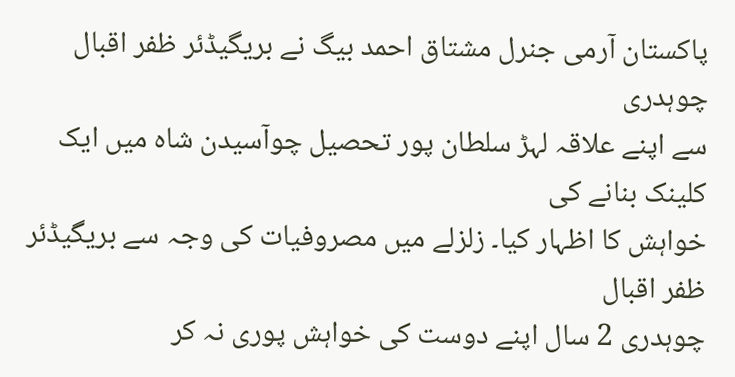پاکستان آرمی جنرل مشتاق احمد بیگ نے بریگیڈئر ظفر اقبال چوہدری
سے اپنے علاقہ لہڑ سلطان پور تحصیل چوآسیدن شاہ میں ایک کلینک بنانے کی
خواہش کا اظہار کیا۔ زلزلے میں مصروفیات کی وجہ سے بریگیڈئر ظفر اقبال
چوہدری 2 سال اپنے دوست کی خواہش پوری نہ کر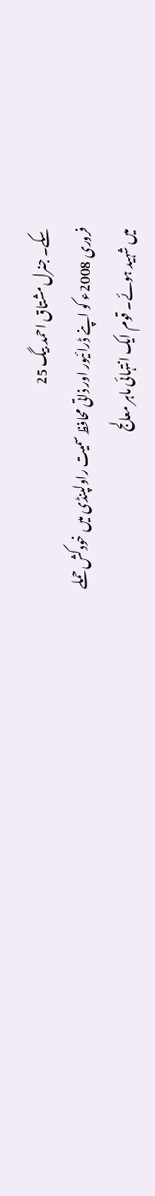سکے۔ جنرل مشتاق احمد بیگ 25
فروری 2008ء کو اپنے ڈرائیور اور ذاتی محافظ سمیت راولپنڈی میں خودکش حملے
میں شہید ہوئے۔ قوم ایک انتہائی ماہر معالج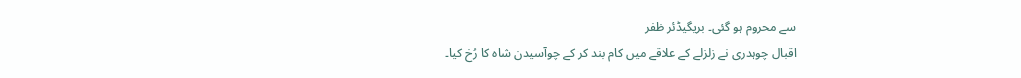سے محروم ہو گئی۔ بریگیڈئر ظفر
اقبال چوہدری نے زلزلے کے علاقے میں کام بند کر کے چوآسیدن شاہ کا رُخ کیا۔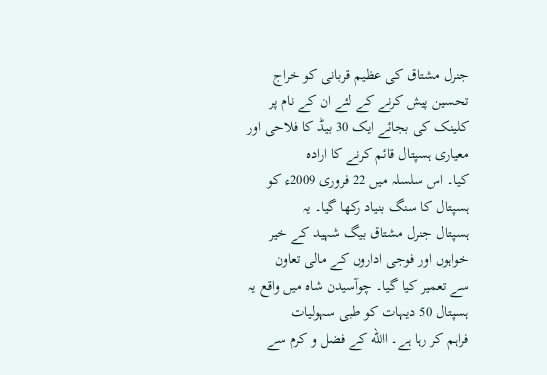جنرل مشتاق کی عظیم قربانی کو خراج تحسین پیش کرنے کے لئے ان کے نام پر
کلینک کی بجائے ایک 30 بیڈ کا فلاحی اور معیاری ہسپتال قائم کرنے کا ارادہ
کیا۔ اس سلسلہ میں 22 فروری 2009ء کو ہسپتال کا سنگ بنیاد رکھا گیا۔ یہ
ہسپتال جنرل مشتاق بیگ شہید کے خیر خواہوں اور فوجی اداروں کے مالی تعاون
سے تعمیر کیا گیا۔ چوآسیدن شاہ میں واقع یہ ہسپتال 50 دیہات کو طبی سہولیات
فراہم کر رہا ہے۔ االله کے فضل و کرم سے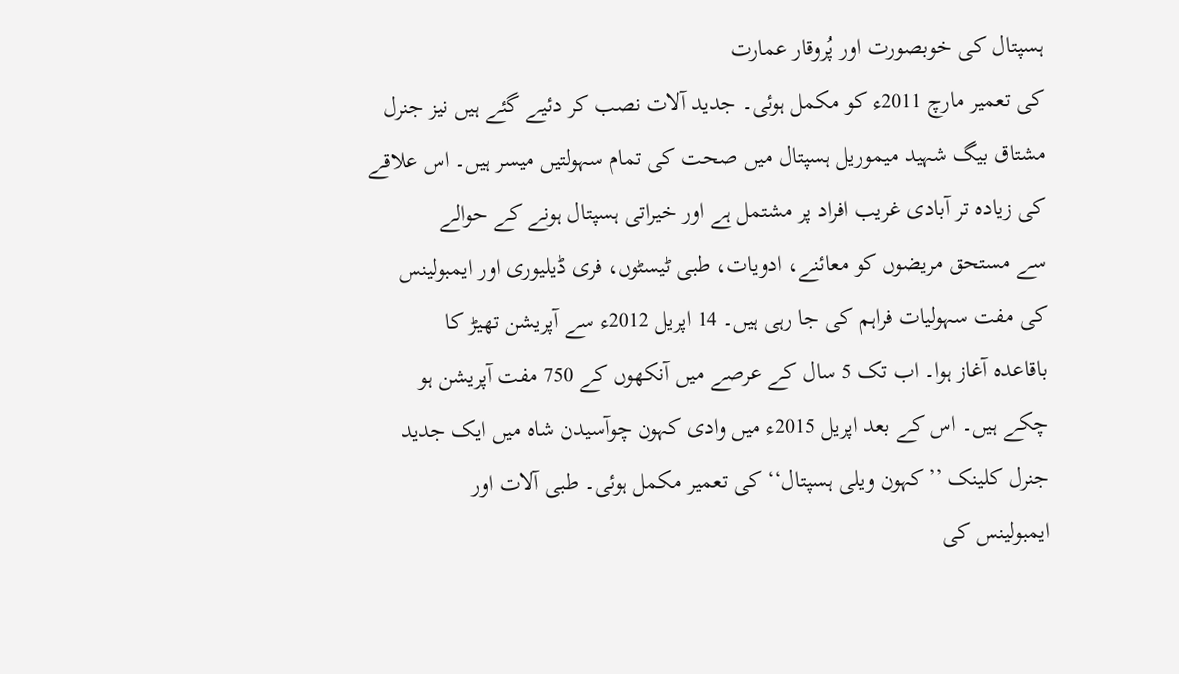ہسپتال کی خوبصورت اور پُروقار عمارت
کی تعمیر مارچ 2011ء کو مکمل ہوئی۔ جدید آلات نصب کر دئیے گئے ہیں نیز جنرل
مشتاق بیگ شہید میموریل ہسپتال میں صحت کی تمام سہولتیں میسر ہیں۔ اس علاقے
کی زیادہ تر آبادی غریب افراد پر مشتمل ہے اور خیراتی ہسپتال ہونے کے حوالے
سے مستحق مریضوں کو معائنے، ادویات، طبی ٹیسٹوں، فری ڈیلیوری اور ایمبولینس
کی مفت سہولیات فراہم کی جا رہی ہیں۔ 14 اپریل 2012ء سے آپریشن تھیڑ کا
باقاعدہ آغاز ہوا۔ اب تک 5 سال کے عرصے میں آنکھوں کے 750 مفت آپریشن ہو
چکے ہیں۔ اس کے بعد اپریل 2015ء میں وادی کہون چوآسیدن شاہ میں ایک جدید
جنرل کلینک ’’کہون ویلی ہسپتال‘‘ کی تعمیر مکمل ہوئی۔ طبی آلات اور
ایمبولینس کی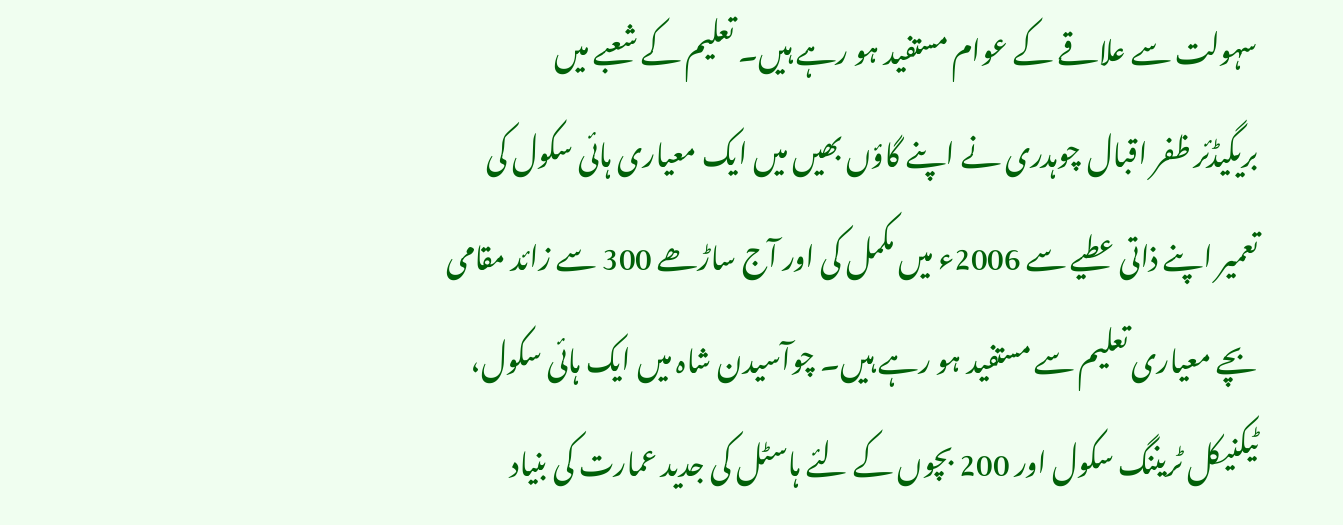سہولت سے علاقے کے عوام مستفید ہو رہے ہیں۔ تعلیم کے شعبے میں
بریگیڈئر ظفر اقبال چوہدری نے اپنے گاؤں بھیں میں ایک معیاری ہائی سکول کی
تعمیر اپنے ذاتی عطیے سے 2006ء میں مکمل کی اور آج ساڑھے 300 سے زائد مقامی
بچے معیاری تعلیم سے مستفید ہو رہے ہیں۔ چوآسیدن شاہ میں ایک ہائی سکول،
ٹیکنیکل ٹریننگ سکول اور 200 بچوں کے لئے ہاسٹل کی جدید عمارت کی بنیاد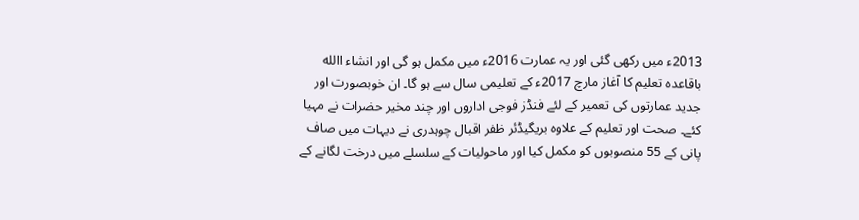2013ء میں رکھی گئی اور یہ عمارت 2016ء میں مکمل ہو گی اور انشاء االله
باقاعدہ تعلیم کا آغاز مارچ 2017ء کے تعلیمی سال سے ہو گا۔ ان خوبصورت اور
جدید عمارتوں کی تعمیر کے لئے فنڈز فوجی اداروں اور چند مخیر حضرات نے مہیا
کئے۔ صحت اور تعلیم کے علاوہ بریگیڈئر ظفر اقبال چوہدری نے دیہات میں صاف
پانی کے 55 منصوبوں کو مکمل کیا اور ماحولیات کے سلسلے میں درخت لگانے کے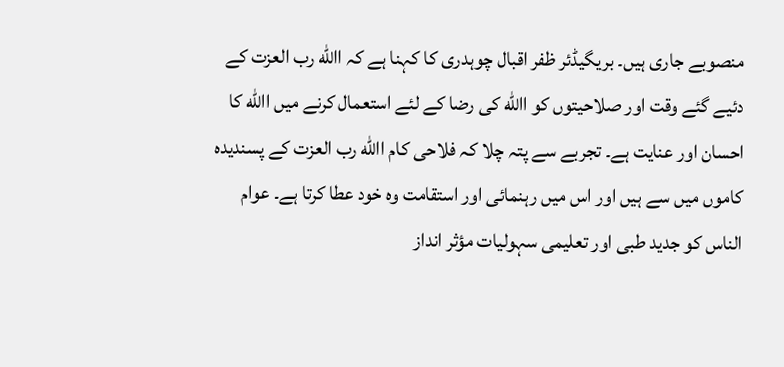منصوبے جاری ہیں۔ بریگیڈئر ظفر اقبال چوہدری کا کہنا ہے کہ االله رب العزت کے
دئیے گئے وقت اور صلاحیتوں کو االله کی رضا کے لئے استعمال کرنے میں االله کا
احسان اور عنایت ہے۔ تجربے سے پتہ چلا کہ فلاحی کام االله رب العزت کے پسندیدہ
کاموں میں سے ہیں اور اس میں رہنمائی اور استقامت وہ خود عطا کرتا ہے۔ عوام
الناس کو جدید طبی اور تعلیمی سہولیات مؤثر انداز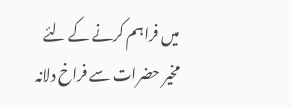میں فراہم کرنے کے لئے
مخیر حضرات سے فراخ دلانہ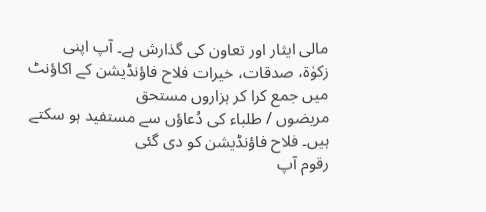مالی ایثار اور تعاون کی گذارش ہے۔ آپ اپنی
زکوٰۃ، صدقات، خیرات فلاح فاؤنڈیشن کے اکاؤنٹ میں جمع کرا کر ہزاروں مستحق
مریضوں / طلباء کی دُعاؤں سے مستفید ہو سکتے ہیں۔ فلاح فاؤنڈیشن کو دی گئی
رقوم آپ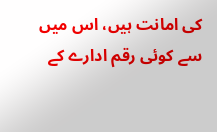کی امانت ہیں، اس میں سے کوئی رقم ادارے کے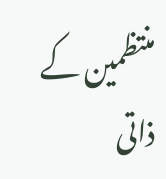منتظمین کے ذاتی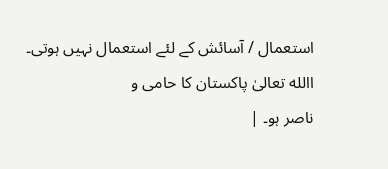استعمال / آسائش کے لئے استعمال نہیں ہوتی۔ االله تعالیٰ پاکستان کا حامی و
ناصر ہو۔ |